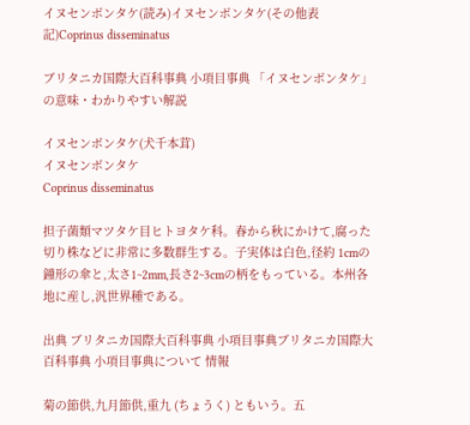イヌセンボンタケ(読み)イヌセンボンタケ(その他表記)Coprinus disseminatus

ブリタニカ国際大百科事典 小項目事典 「イヌセンボンタケ」の意味・わかりやすい解説

イヌセンボンタケ(犬千本茸)
イヌセンボンタケ
Coprinus disseminatus

担子菌類マツタケ目ヒトヨタケ科。春から秋にかけて,腐った切り株などに非常に多数群生する。子実体は白色,径約 1cmの鐘形の傘と,太さ1~2mm,長さ2~3cmの柄をもっている。本州各地に産し,汎世界種である。

出典 ブリタニカ国際大百科事典 小項目事典ブリタニカ国際大百科事典 小項目事典について 情報

菊の節供,九月節供,重九 (ちょうく) ともいう。五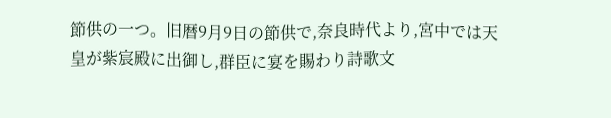節供の一つ。旧暦9月9日の節供で,奈良時代より,宮中では天皇が紫宸殿に出御し,群臣に宴を賜わり詩歌文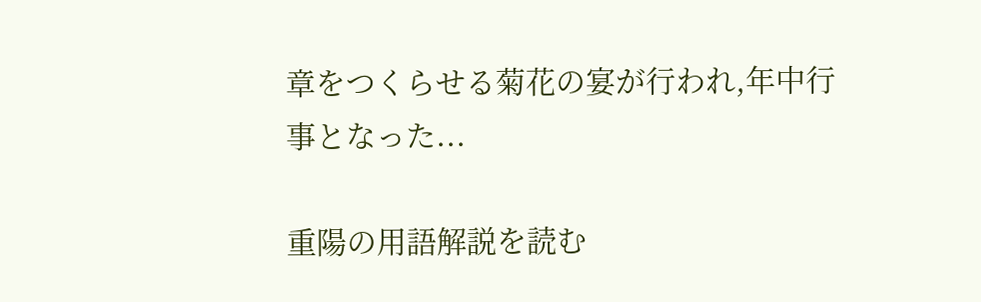章をつくらせる菊花の宴が行われ,年中行事となった...

重陽の用語解説を読む